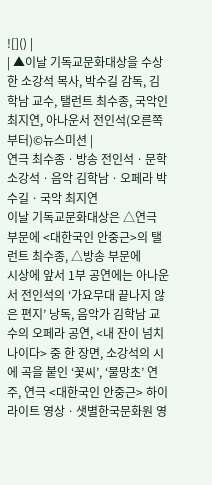![]() |
| ▲이날 기독교문화대상을 수상한 소강석 목사, 박수길 감독, 김학남 교수, 탤런트 최수종, 국악인 최지연, 아나운서 전인석(오른쪽부터)©뉴스미션 |
연극 최수종ㆍ방송 전인석ㆍ문학 소강석ㆍ음악 김학남ㆍ오페라 박수길ㆍ국악 최지연
이날 기독교문화대상은 △연극 부문에 <대한국인 안중근>의 탤런트 최수종, △방송 부문에
시상에 앞서 1부 공연에는 아나운서 전인석의 ‘가요무대 끝나지 않은 편지’ 낭독, 음악가 김학남 교수의 오페라 공연, <내 잔이 넘치나이다> 중 한 장면, 소강석의 시에 곡을 붙인 ‘꽃씨’, ‘물망초’ 연주, 연극 <대한국인 안중근> 하이라이트 영상ㆍ샛별한국문화원 영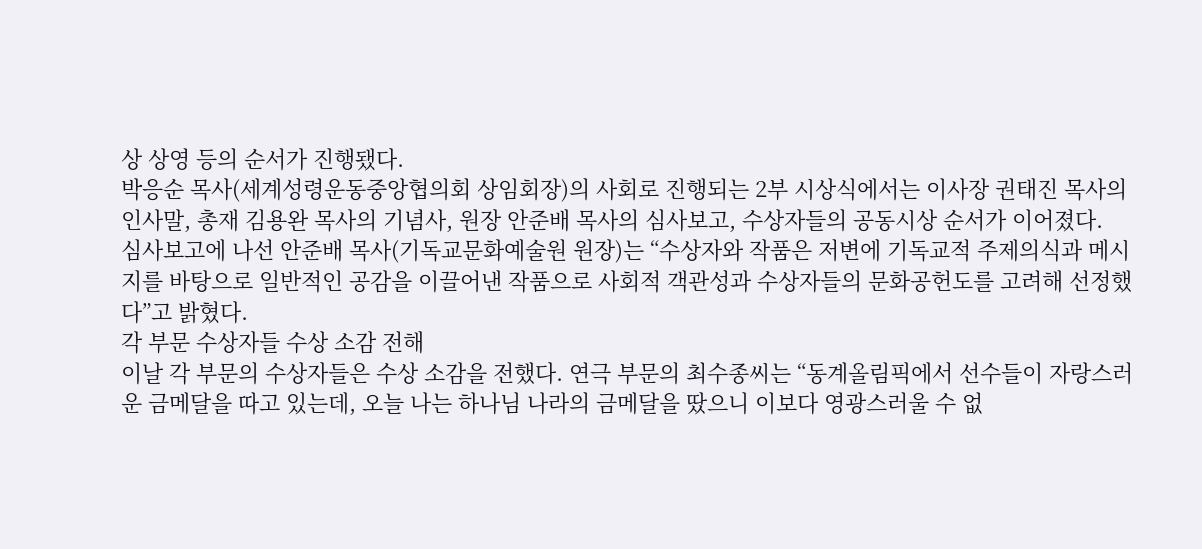상 상영 등의 순서가 진행됐다.
박응순 목사(세계성령운동중앙협의회 상임회장)의 사회로 진행되는 2부 시상식에서는 이사장 권태진 목사의 인사말, 총재 김용완 목사의 기념사, 원장 안준배 목사의 심사보고, 수상자들의 공동시상 순서가 이어졌다.
심사보고에 나선 안준배 목사(기독교문화예술원 원장)는 “수상자와 작품은 저변에 기독교적 주제의식과 메시지를 바탕으로 일반적인 공감을 이끌어낸 작품으로 사회적 객관성과 수상자들의 문화공헌도를 고려해 선정했다”고 밝혔다.
각 부문 수상자들 수상 소감 전해
이날 각 부문의 수상자들은 수상 소감을 전했다. 연극 부문의 최수종씨는 “동계올림픽에서 선수들이 자랑스러운 금메달을 따고 있는데, 오늘 나는 하나님 나라의 금메달을 땄으니 이보다 영광스러울 수 없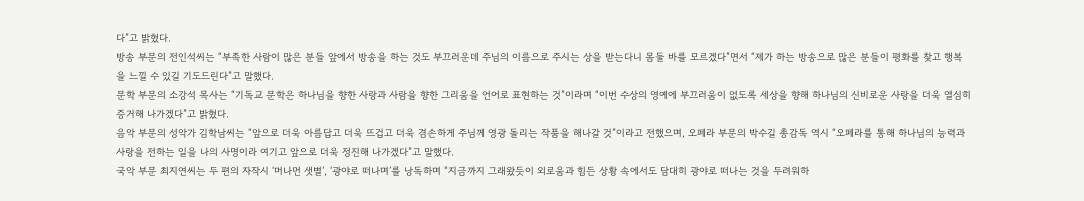다”고 밝혔다.
방송 부문의 전인석씨는 “부족한 사람이 많은 분들 앞에서 방송을 하는 것도 부끄러운데 주님의 이름으로 주시는 상을 받는다니 몸둘 바를 모르겠다”면서 “제가 하는 방송으로 많은 분들이 평화를 찾고 행복을 느낄 수 있길 기도드린다”고 말했다.
문학 부문의 소강석 목사는 “기독교 문학은 하나님을 향한 사랑과 사람을 향한 그리움을 언어로 표현하는 것”이라며 “이번 수상의 영예에 부끄러움이 없도록 세상을 향해 하나님의 신비로운 사랑을 더욱 열심히 증거해 나가겠다”고 밝혔다.
음악 부문의 성악가 김학남씨는 “앞으로 더욱 아름답고 더욱 뜨겁고 더욱 겸손하게 주님께 영광 돌리는 작품을 해나갈 것”이라고 전했으며, 오페라 부문의 박수길 총감독 역시 “오페라를 통해 하나님의 능력과 사랑을 전하는 일을 나의 사명이라 여기고 앞으로 더욱 정진해 나가겠다”고 말했다.
국악 부문 최지연씨는 두 편의 자작시 ‘머나먼 샛별’, ‘광야로 떠나며’를 낭독하며 “지금까지 그래왔듯이 외로움과 힘든 상황 속에서도 담대히 광야로 떠나는 것을 두려워하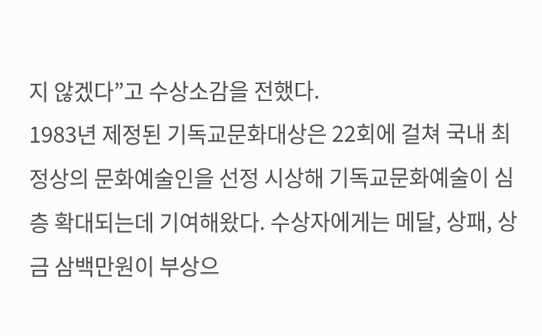지 않겠다”고 수상소감을 전했다.
1983년 제정된 기독교문화대상은 22회에 걸쳐 국내 최정상의 문화예술인을 선정 시상해 기독교문화예술이 심층 확대되는데 기여해왔다. 수상자에게는 메달, 상패, 상금 삼백만원이 부상으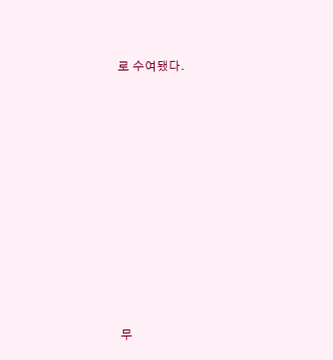로 수여됐다.











무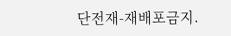단전재-재배포금지.